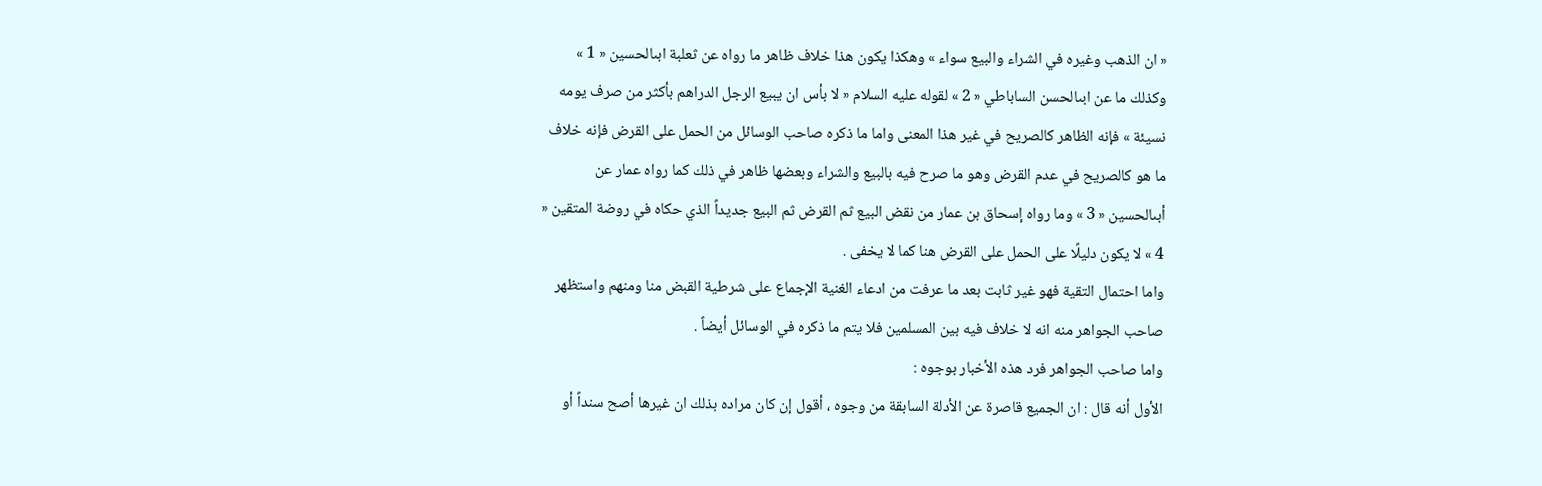« ان الذهب وغيره في الشراء والبيع سواء » وهكذا يكون هذا خلاف ظاهر ما رواه عن ثعلبة ابىالحسين « 1 » وكذلك ما عن ابىالحسن الساباطي « 2 » لقوله عليه السلام « لا بأس ان يبيع الرجل الدراهم بأكثر من صرف يومه نسيئة » فإنه الظاهر كالصريح في غير هذا المعنى واما ما ذكره صاحب الوسائل من الحمل على القرض فإنه خلاف ما هو كالصريح في عدم القرض وهو ما صرح فيه بالبيع والشراء وبعضها ظاهر في ذلك كما رواه عمار عن أبىالحسين « 3 » وما رواه إسحاق بن عمار من نقض البيع ثم القرض ثم البيع جديداً الذي حكاه في روضة المتقين « 4 » لا يكون دليلًا على الحمل على القرض هنا كما لا يخفى .
واما احتمال التقية فهو غير ثابت بعد ما عرفت من ادعاء الغنية الإجماع على شرطية القبض منا ومنهم واستظهر صاحب الجواهر منه انه لا خلاف فيه بين المسلمين فلا يتم ما ذكره في الوسائل أيضاً .
واما صاحب الجواهر فرد هذه الأخبار بوجوه :
الأول أنه قال : ان الجميع قاصرة عن الأدلة السابقة من وجوه ، أقول إن كان مراده بذلك ان غيرها أصح سنداً أو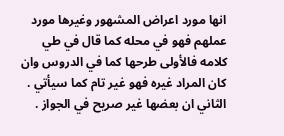انها مورد اعراض المشهور وغيرها مورد عملهم فهو في محله كما قال في طي كلامه فالأولى طرحها كما في الدروس وان كان المراد غيره فهو غير تام كما سيأتي .
الثاني ان بعضها غير صريح في الجواز .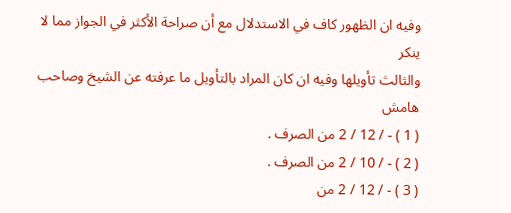وفيه ان الظهور كاف في الاستدلال مع أن صراحة الأكثر في الجواز مما لا ينكر
والثالث تأويلها وفيه ان كان المراد بالتأويل ما عرفته عن الشيخ وصاحب
هامش
( 1 ) - / 12 / 2 من الصرف .
( 2 ) - / 10 / 2 من الصرف .
( 3 ) - / 12 / 2 من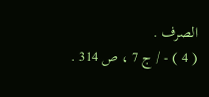الصرف .
( 4 ) - / ج 7 ، ص 314 .